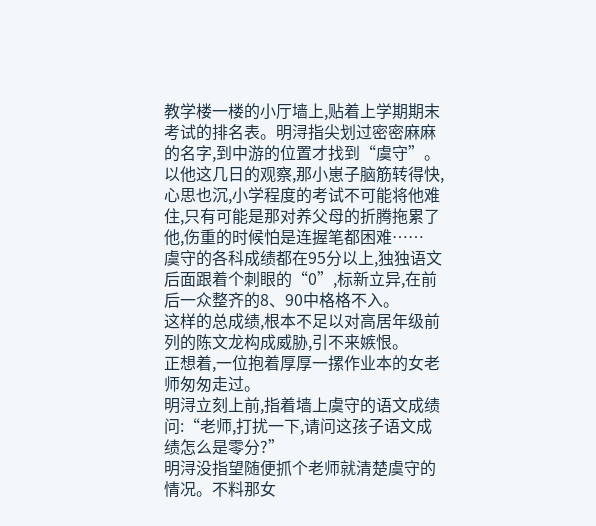教学楼一楼的小厅墙上,贴着上学期期末考试的排名表。明浔指尖划过密密麻麻的名字,到中游的位置才找到“虞守”。
以他这几日的观察,那小崽子脑筋转得快,心思也沉,小学程度的考试不可能将他难住,只有可能是那对养父母的折腾拖累了他,伤重的时候怕是连握笔都困难……
虞守的各科成绩都在95分以上,独独语文后面跟着个刺眼的“0”,标新立异,在前后一众整齐的8、90中格格不入。
这样的总成绩,根本不足以对高居年级前列的陈文龙构成威胁,引不来嫉恨。
正想着,一位抱着厚厚一摞作业本的女老师匆匆走过。
明浔立刻上前,指着墙上虞守的语文成绩问:“老师,打扰一下,请问这孩子语文成绩怎么是零分?”
明浔没指望随便抓个老师就清楚虞守的情况。不料那女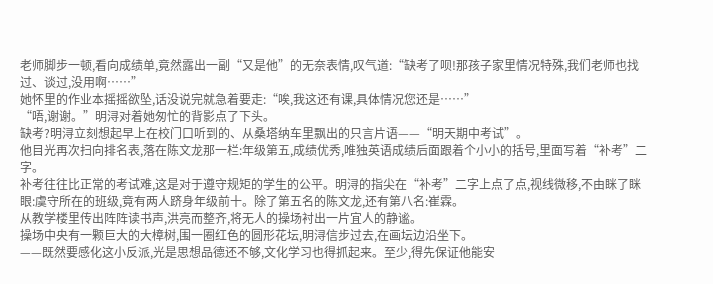老师脚步一顿,看向成绩单,竟然露出一副“又是他”的无奈表情,叹气道:“缺考了呗!那孩子家里情况特殊,我们老师也找过、谈过,没用啊……”
她怀里的作业本摇摇欲坠,话没说完就急着要走:“唉,我这还有课,具体情况您还是……”
“唔,谢谢。”明浔对着她匆忙的背影点了下头。
缺考?明浔立刻想起早上在校门口听到的、从桑塔纳车里飘出的只言片语——“明天期中考试”。
他目光再次扫向排名表,落在陈文龙那一栏:年级第五,成绩优秀,唯独英语成绩后面跟着个小小的括号,里面写着“补考”二字。
补考往往比正常的考试难,这是对于遵守规矩的学生的公平。明浔的指尖在“补考”二字上点了点,视线微移,不由眯了眯眼:虞守所在的班级,竟有两人跻身年级前十。除了第五名的陈文龙,还有第八名:崔霖。
从教学楼里传出阵阵读书声,洪亮而整齐,将无人的操场衬出一片宜人的静谧。
操场中央有一颗巨大的大樟树,围一圈红色的圆形花坛,明浔信步过去,在画坛边沿坐下。
——既然要感化这小反派,光是思想品德还不够,文化学习也得抓起来。至少,得先保证他能安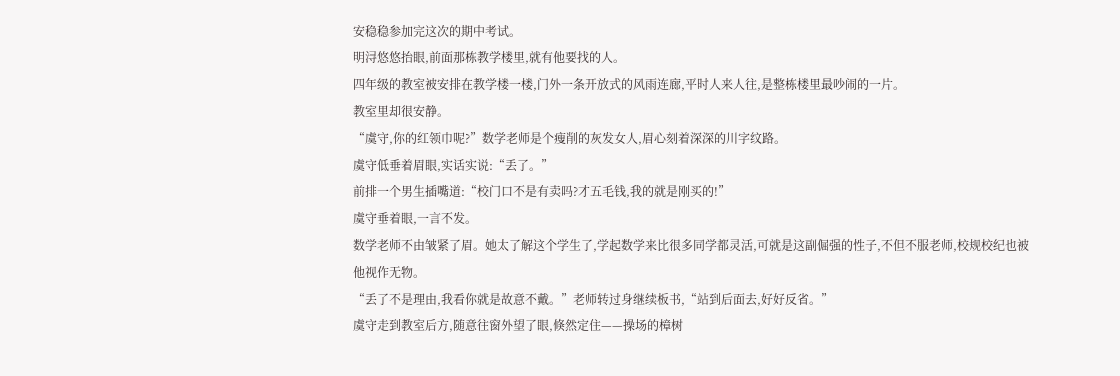安稳稳参加完这次的期中考试。
明浔悠悠抬眼,前面那栋教学楼里,就有他要找的人。
四年级的教室被安排在教学楼一楼,门外一条开放式的风雨连廊,平时人来人往,是整栋楼里最吵闹的一片。
教室里却很安静。
“虞守,你的红领巾呢?”数学老师是个瘦削的灰发女人,眉心刻着深深的川字纹路。
虞守低垂着眉眼,实话实说:“丢了。”
前排一个男生插嘴道:“校门口不是有卖吗?才五毛钱,我的就是刚买的!”
虞守垂着眼,一言不发。
数学老师不由皱紧了眉。她太了解这个学生了,学起数学来比很多同学都灵活,可就是这副倔强的性子,不但不服老师,校规校纪也被他视作无物。
“丢了不是理由,我看你就是故意不戴。”老师转过身继续板书,“站到后面去,好好反省。”
虞守走到教室后方,随意往窗外望了眼,倏然定住——操场的樟树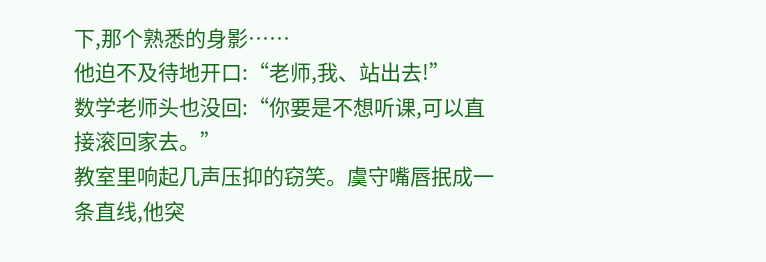下,那个熟悉的身影……
他迫不及待地开口:“老师,我、站出去!”
数学老师头也没回:“你要是不想听课,可以直接滚回家去。”
教室里响起几声压抑的窃笑。虞守嘴唇抿成一条直线,他突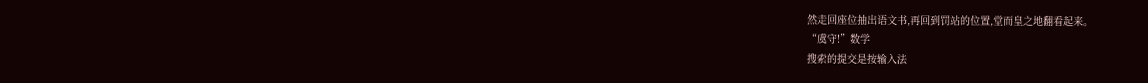然走回座位抽出语文书,再回到罚站的位置,堂而皇之地翻看起来。
“虞守!”数学
搜索的提交是按输入法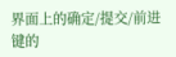界面上的确定/提交/前进键的